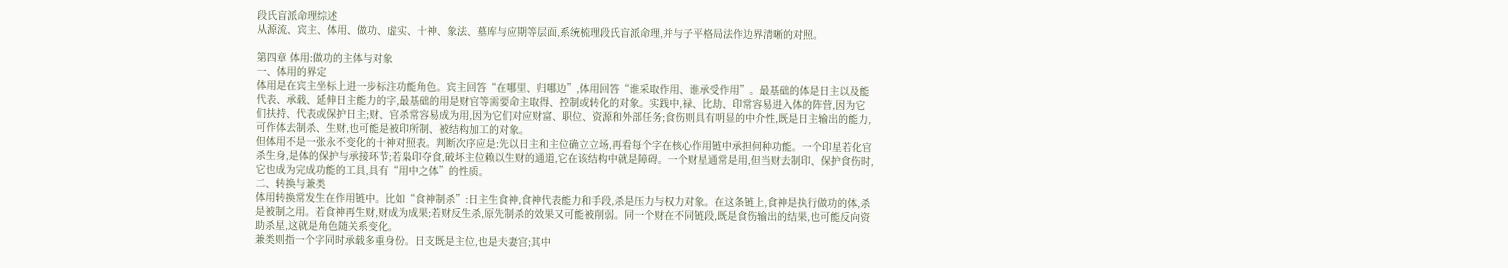段氏盲派命理综述
从源流、宾主、体用、做功、虚实、十神、象法、墓库与应期等层面,系统梳理段氏盲派命理,并与子平格局法作边界清晰的对照。

第四章 体用:做功的主体与对象
一、体用的界定
体用是在宾主坐标上进一步标注功能角色。宾主回答“在哪里、归哪边”,体用回答“谁采取作用、谁承受作用”。最基础的体是日主以及能代表、承载、延伸日主能力的字,最基础的用是财官等需要命主取得、控制或转化的对象。实践中,禄、比劫、印常容易进入体的阵营,因为它们扶持、代表或保护日主;财、官杀常容易成为用,因为它们对应财富、职位、资源和外部任务;食伤则具有明显的中介性,既是日主输出的能力,可作体去制杀、生财,也可能是被印所制、被结构加工的对象。
但体用不是一张永不变化的十神对照表。判断次序应是:先以日主和主位确立立场,再看每个字在核心作用链中承担何种功能。一个印星若化官杀生身,是体的保护与承接环节;若枭印夺食,破坏主位赖以生财的通道,它在该结构中就是障碍。一个财星通常是用,但当财去制印、保护食伤时,它也成为完成功能的工具,具有“用中之体”的性质。
二、转换与兼类
体用转换常发生在作用链中。比如“食神制杀”:日主生食神,食神代表能力和手段,杀是压力与权力对象。在这条链上,食神是执行做功的体,杀是被制之用。若食神再生财,财成为成果;若财反生杀,原先制杀的效果又可能被削弱。同一个财在不同链段,既是食伤输出的结果,也可能反向资助杀星,这就是角色随关系变化。
兼类则指一个字同时承载多重身份。日支既是主位,也是夫妻宫;其中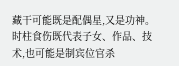藏干可能既是配偶星,又是功神。时柱食伤既代表子女、作品、技术,也可能是制宾位官杀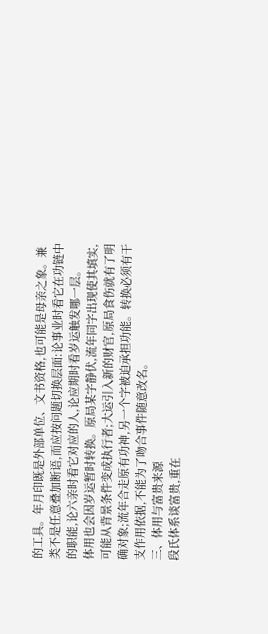的工具。年月印既是外部单位、文书资格,也可能是母亲之象。兼类不是任意叠加断语,而应按问题切换层面:论事业时看它在功链中的职能,论六亲时看它对应的人,论应期时看岁运触发哪一层。
体用也会因岁运暂时转换。原局某字静伏,流年同字出现使其填实,可能从背景条件变成执行者;大运引入新的财官,原局食伤就有了明确对象;流年合走原有功神,另一个字被迫承担功能。转换必须有干支作用依据,不能为了吻合事件随意改名。
三、体用与富贵来源
段氏体系谈富贵,重在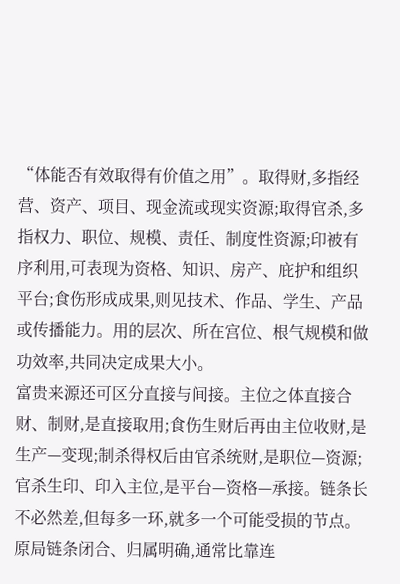“体能否有效取得有价值之用”。取得财,多指经营、资产、项目、现金流或现实资源;取得官杀,多指权力、职位、规模、责任、制度性资源;印被有序利用,可表现为资格、知识、房产、庇护和组织平台;食伤形成成果,则见技术、作品、学生、产品或传播能力。用的层次、所在宫位、根气规模和做功效率,共同决定成果大小。
富贵来源还可区分直接与间接。主位之体直接合财、制财,是直接取用;食伤生财后再由主位收财,是生产—变现;制杀得权后由官杀统财,是职位—资源;官杀生印、印入主位,是平台—资格—承接。链条长不必然差,但每多一环,就多一个可能受损的节点。原局链条闭合、归属明确,通常比靠连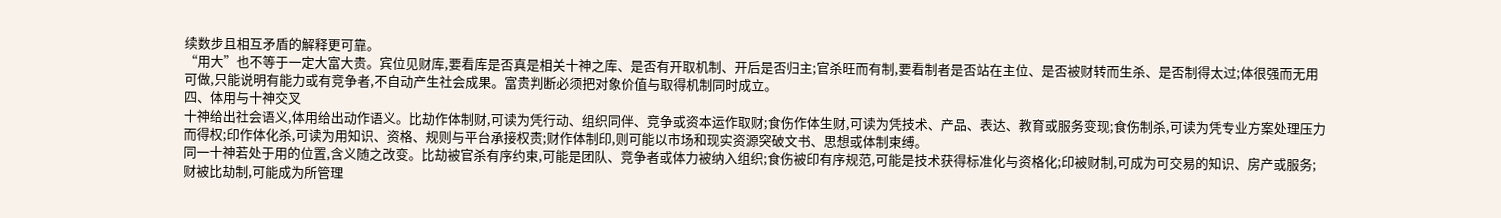续数步且相互矛盾的解释更可靠。
“用大”也不等于一定大富大贵。宾位见财库,要看库是否真是相关十神之库、是否有开取机制、开后是否归主;官杀旺而有制,要看制者是否站在主位、是否被财转而生杀、是否制得太过;体很强而无用可做,只能说明有能力或有竞争者,不自动产生社会成果。富贵判断必须把对象价值与取得机制同时成立。
四、体用与十神交叉
十神给出社会语义,体用给出动作语义。比劫作体制财,可读为凭行动、组织同伴、竞争或资本运作取财;食伤作体生财,可读为凭技术、产品、表达、教育或服务变现;食伤制杀,可读为凭专业方案处理压力而得权;印作体化杀,可读为用知识、资格、规则与平台承接权责;财作体制印,则可能以市场和现实资源突破文书、思想或体制束缚。
同一十神若处于用的位置,含义随之改变。比劫被官杀有序约束,可能是团队、竞争者或体力被纳入组织;食伤被印有序规范,可能是技术获得标准化与资格化;印被财制,可成为可交易的知识、房产或服务;财被比劫制,可能成为所管理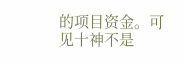的项目资金。可见十神不是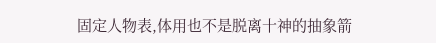固定人物表,体用也不是脱离十神的抽象箭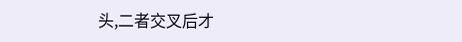头,二者交叉后才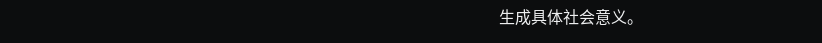生成具体社会意义。